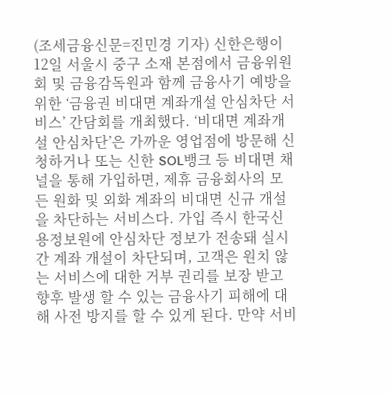(조세금융신문=진민경 기자) 신한은행이 12일 서울시 중구 소재 본점에서 금융위원회 및 금융감독원과 함께 금융사기 예방을 위한 ‘금융권 비대면 계좌개설 안심차단 서비스’ 간담회를 개최했다. ‘비대면 계좌개설 안심차단’은 가까운 영업점에 방문해 신청하거나 또는 신한 SOL뱅크 등 비대면 채널을 통해 가입하면, 제휴 금융회사의 모든 원화 및 외화 계좌의 비대면 신규 개설을 차단하는 서비스다. 가입 즉시 한국신용정보원에 안심차단 정보가 전송돼 실시간 계좌 개설이 차단되며, 고객은 원치 않는 서비스에 대한 거부 권리를 보장 받고 향후 발생 할 수 있는 금융사기 피해에 대해 사전 방지를 할 수 있게 된다. 만약 서비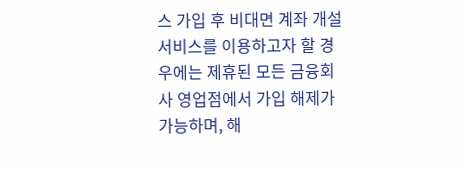스 가입 후 비대면 계좌 개설 서비스를 이용하고자 할 경우에는 제휴된 모든 금융회사 영업점에서 가입 해제가 가능하며, 해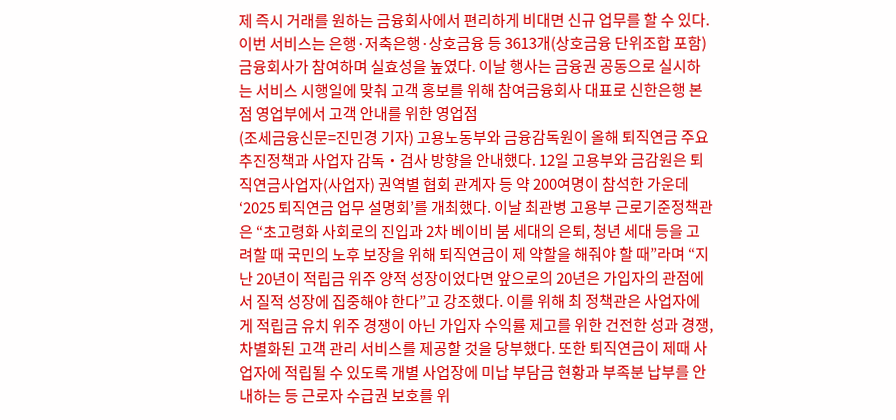제 즉시 거래를 원하는 금융회사에서 편리하게 비대면 신규 업무를 할 수 있다. 이번 서비스는 은행·저축은행·상호금융 등 3613개(상호금융 단위조합 포함) 금융회사가 참여하며 실효성을 높였다. 이날 행사는 금융권 공동으로 실시하는 서비스 시행일에 맞춰 고객 홍보를 위해 참여금융회사 대표로 신한은행 본점 영업부에서 고객 안내를 위한 영업점
(조세금융신문=진민경 기자) 고용노동부와 금융감독원이 올해 퇴직연금 주요 추진정책과 사업자 감독‧검사 방향을 안내했다. 12일 고용부와 금감원은 퇴직연금사업자(사업자) 권역별 협회 관계자 등 약 200여명이 참석한 가운데 ‘2025 퇴직연금 업무 설명회’를 개최했다. 이날 최관병 고용부 근로기준정책관은 “초고령화 사회로의 진입과 2차 베이비 붐 세대의 은퇴, 청년 세대 등을 고려할 때 국민의 노후 보장을 위해 퇴직연금이 제 약할을 해줘야 할 때”라며 “지난 20년이 적립금 위주 양적 성장이었다면 앞으로의 20년은 가입자의 관점에서 질적 성장에 집중해야 한다”고 강조했다. 이를 위해 최 정책관은 사업자에게 적립금 유치 위주 경쟁이 아닌 가입자 수익률 제고를 위한 건전한 성과 경쟁, 차별화된 고객 관리 서비스를 제공할 것을 당부했다. 또한 퇴직연금이 제때 사업자에 적립될 수 있도록 개별 사업장에 미납 부담금 현황과 부족분 납부를 안내하는 등 근로자 수급권 보호를 위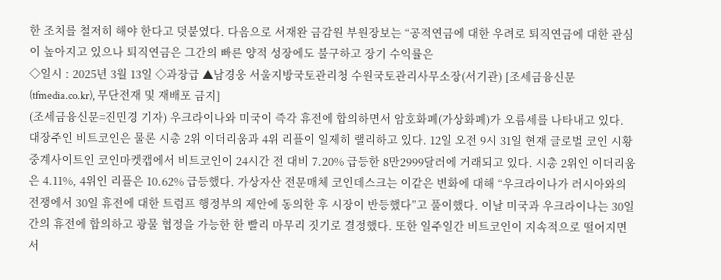한 조치를 철저히 해야 한다고 덧붙였다. 다음으로 서재완 금감원 부원장보는 “공적연금에 대한 우려로 퇴직연금에 대한 관심이 높아지고 있으나 퇴직연금은 그간의 빠른 양적 성장에도 불구하고 장기 수익률은
◇일시 : 2025년 3월 13일 ◇과장급 ▲남경웅 서울지방국토관리청 수원국토관리사무소장(서기관) [조세금융신문(tfmedia.co.kr), 무단전재 및 재배포 금지]
(조세금융신문=진민경 기자) 우크라이나와 미국이 즉각 휴전에 합의하면서 암호화폐(가상화폐)가 오름세를 나타내고 있다. 대장주인 비트코인은 물론 시총 2위 이더리움과 4위 리플이 일제히 랠리하고 있다. 12일 오전 9시 31일 현재 글로벌 코인 시황 중계사이트인 코인마켓캡에서 비트코인이 24시간 전 대비 7.20% 급등한 8만2999달러에 거래되고 있다. 시총 2위인 이더리움은 4.11%, 4위인 리플은 10.62% 급등했다. 가상자산 전문매체 코인데스크는 이같은 변화에 대해 “우크라이나가 러시아와의 전쟁에서 30일 휴전에 대한 트럼프 행정부의 제안에 동의한 후 시장이 반등했다”고 풀이했다. 이날 미국과 우크라이나는 30일간의 휴전에 합의하고 광물 협정을 가능한 한 빨리 마무리 짓기로 결정했다. 또한 일주일간 비트코인이 지속적으로 떨어지면서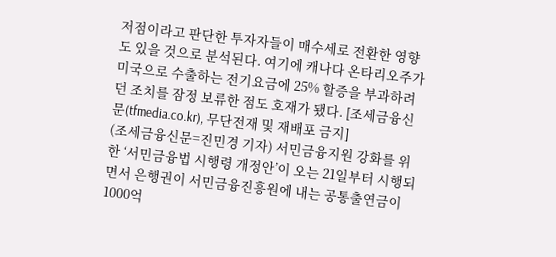저점이라고 판단한 투자자들이 매수세로 전환한 영향도 있을 것으로 분석된다. 여기에 캐나다 온타리오주가 미국으로 수출하는 전기요금에 25% 할증을 부과하려던 조치를 잠정 보류한 점도 호재가 됐다. [조세금융신문(tfmedia.co.kr), 무단전재 및 재배포 금지]
(조세금융신문=진민경 기자) 서민금융지원 강화를 위한 ‘서민금융법 시행령 개정안’이 오는 21일부터 시행되면서 은행권이 서민금융진흥원에 내는 공통출연금이 1000억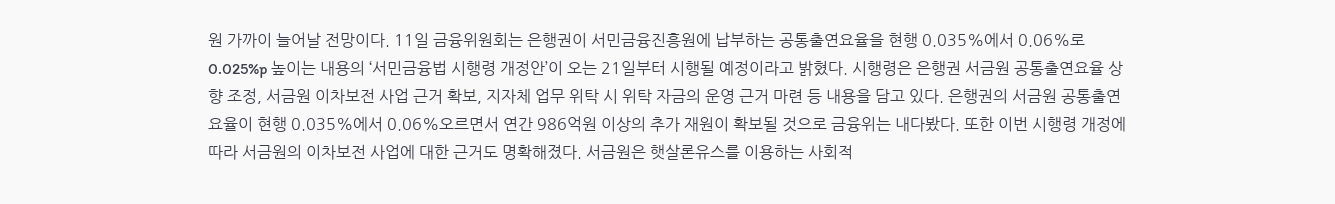원 가까이 늘어날 전망이다. 11일 금융위원회는 은행권이 서민금융진흥원에 납부하는 공통출연요율을 현행 0.035%에서 0.06%로 0.025%p 높이는 내용의 ‘서민금융법 시행령 개정안’이 오는 21일부터 시행될 예정이라고 밝혔다. 시행령은 은행권 서금원 공통출연요율 상향 조정, 서금원 이차보전 사업 근거 확보, 지자체 업무 위탁 시 위탁 자금의 운영 근거 마련 등 내용을 담고 있다. 은행권의 서금원 공통출연요율이 현행 0.035%에서 0.06%오르면서 연간 986억원 이상의 추가 재원이 확보될 것으로 금융위는 내다봤다. 또한 이번 시행령 개정에 따라 서금원의 이차보전 사업에 대한 근거도 명확해졌다. 서금원은 햇살론유스를 이용하는 사회적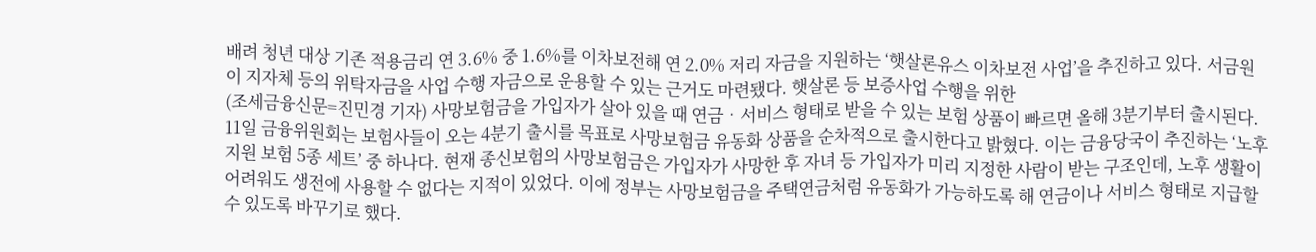배려 청년 대상 기존 적용금리 연 3.6% 중 1.6%를 이차보전해 연 2.0% 저리 자금을 지원하는 ‘햇살론유스 이차보전 사업’을 추진하고 있다. 서금원이 지자체 등의 위탁자금을 사업 수행 자금으로 운용할 수 있는 근거도 마련됐다. 햇살론 등 보증사업 수행을 위한
(조세금융신문=진민경 기자) 사망보험금을 가입자가 살아 있을 때 연금‧서비스 형태로 받을 수 있는 보험 상품이 빠르면 올해 3분기부터 출시된다. 11일 금융위원회는 보험사들이 오는 4분기 출시를 목표로 사망보험금 유동화 상품을 순차적으로 출시한다고 밝혔다. 이는 금융당국이 추진하는 ‘노후지원 보험 5종 세트’ 중 하나다. 현재 종신보험의 사망보험금은 가입자가 사망한 후 자녀 등 가입자가 미리 지정한 사람이 받는 구조인데, 노후 생활이 어려워도 생전에 사용할 수 없다는 지적이 있었다. 이에 정부는 사망보험금을 주택연금처럼 유동화가 가능하도록 해 연금이나 서비스 형태로 지급할 수 있도록 바꾸기로 했다.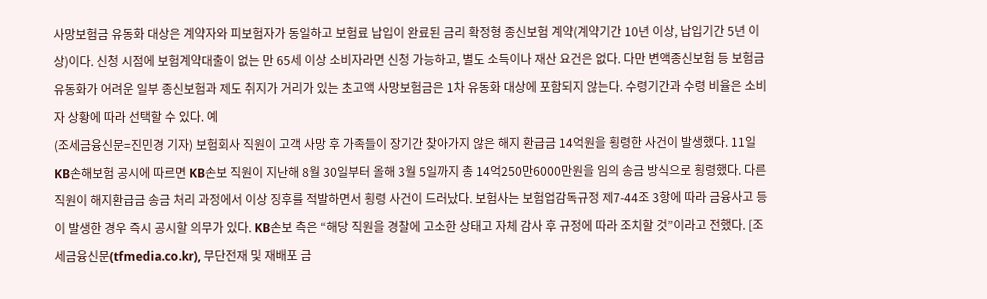사망보험금 유동화 대상은 계약자와 피보험자가 동일하고 보험료 납입이 완료된 금리 확정형 종신보험 계약(계약기간 10년 이상, 납입기간 5년 이상)이다. 신청 시점에 보험계약대출이 없는 만 65세 이상 소비자라면 신청 가능하고, 별도 소득이나 재산 요건은 없다. 다만 변액종신보험 등 보험금 유동화가 어려운 일부 종신보험과 제도 취지가 거리가 있는 초고액 사망보험금은 1차 유동화 대상에 포함되지 않는다. 수령기간과 수령 비율은 소비자 상황에 따라 선택할 수 있다. 예
(조세금융신문=진민경 기자) 보험회사 직원이 고객 사망 후 가족들이 장기간 찾아가지 않은 해지 환급금 14억원을 횡령한 사건이 발생했다. 11일 KB손해보험 공시에 따르면 KB손보 직원이 지난해 8월 30일부터 올해 3월 5일까지 총 14억250만6000만원을 임의 송금 방식으로 횡령했다. 다른 직원이 해지환급금 송금 처리 과정에서 이상 징후를 적발하면서 횡령 사건이 드러났다. 보험사는 보험업감독규정 제7-44조 3항에 따라 금융사고 등이 발생한 경우 즉시 공시할 의무가 있다. KB손보 측은 “해당 직원을 경찰에 고소한 상태고 자체 감사 후 규정에 따라 조치할 것”이라고 전했다. [조세금융신문(tfmedia.co.kr), 무단전재 및 재배포 금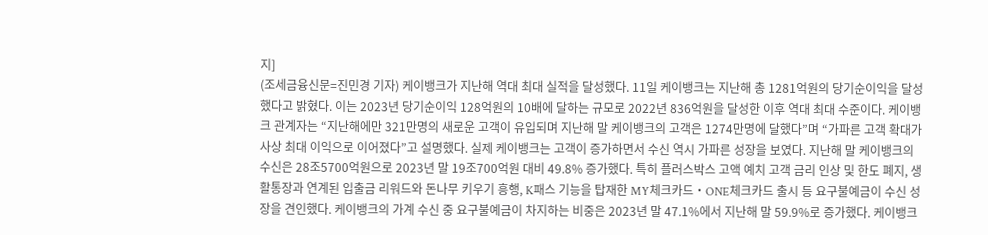지]
(조세금융신문=진민경 기자) 케이뱅크가 지난해 역대 최대 실적을 달성했다. 11일 케이뱅크는 지난해 총 1281억원의 당기순이익을 달성했다고 밝혔다. 이는 2023년 당기순이익 128억원의 10배에 달하는 규모로 2022년 836억원을 달성한 이후 역대 최대 수준이다. 케이뱅크 관계자는 “지난해에만 321만명의 새로운 고객이 유입되며 지난해 말 케이뱅크의 고객은 1274만명에 달했다”며 “가파른 고객 확대가 사상 최대 이익으로 이어졌다”고 설명했다. 실제 케이뱅크는 고객이 증가하면서 수신 역시 가파른 성장을 보였다. 지난해 말 케이뱅크의 수신은 28조5700억원으로 2023년 말 19조700억원 대비 49.8% 증가했다. 특히 플러스박스 고액 예치 고객 금리 인상 및 한도 폐지, 생활통장과 연계된 입출금 리워드와 돈나무 키우기 흥행, K패스 기능을 탑재한 MY체크카드‧ONE체크카드 출시 등 요구불예금이 수신 성장을 견인했다. 케이뱅크의 가계 수신 중 요구불예금이 차지하는 비중은 2023년 말 47.1%에서 지난해 말 59.9%로 증가했다. 케이뱅크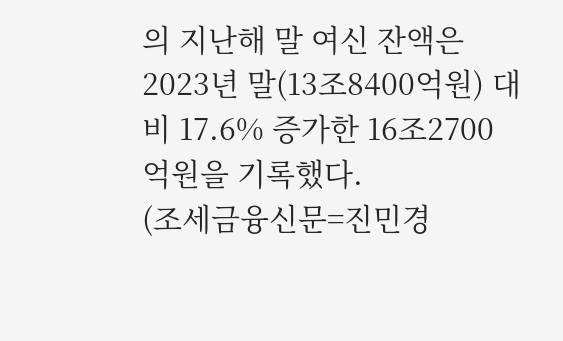의 지난해 말 여신 잔액은 2023년 말(13조8400억원) 대비 17.6% 증가한 16조2700억원을 기록했다.
(조세금융신문=진민경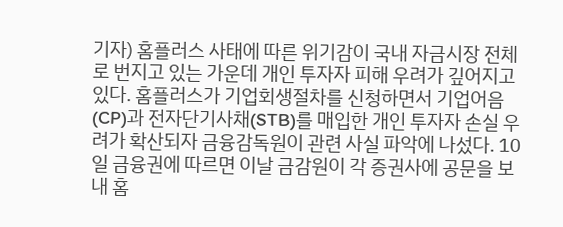기자) 홈플러스 사태에 따른 위기감이 국내 자금시장 전체로 번지고 있는 가운데 개인 투자자 피해 우려가 깊어지고 있다. 홈플러스가 기업회생절차를 신청하면서 기업어음(CP)과 전자단기사채(STB)를 매입한 개인 투자자 손실 우려가 확산되자 금융감독원이 관련 사실 파악에 나섰다. 10일 금융권에 따르면 이날 금감원이 각 증권사에 공문을 보내 홈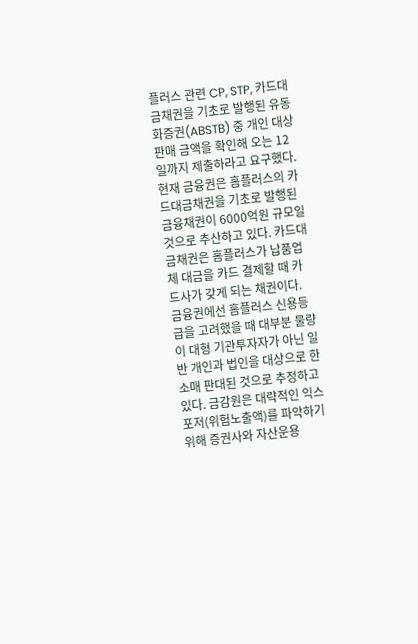플러스 관련 CP, STP, 카드대금채권을 기초로 발행된 유동화증권(ABSTB) 중 개인 대상 판매 금액을 확인해 오는 12일까지 제출하라고 요구했다. 현재 금융권은 홈플러스의 카드대금채권을 기초로 발행된 금융채권이 6000억원 규모일 것으로 추산하고 있다. 카드대금채권은 홈플러스가 납품업체 대금을 카드 결제할 때 카드사가 갖게 되는 채권이다. 금융권에선 홈플러스 신용등급을 고려했을 때 대부분 물량이 대형 기관투자자가 아닌 일반 개인과 법인을 대상으로 한 소매 판대된 것으로 추정하고 있다. 금감원은 대략적인 익스포저(위험노출액)를 파악하기 위해 증권사와 자산운용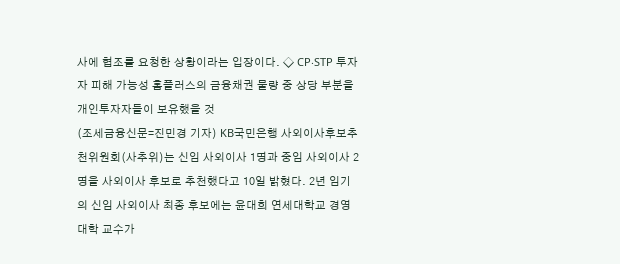사에 협조를 요청한 상황이라는 입장이다. ◇ CP‧STP 투자자 피해 가능성 홈플러스의 금융채권 물량 중 상당 부분을 개인투자자들이 보유했을 것
(조세금융신문=진민경 기자) KB국민은행 사외이사후보추천위원회(사추위)는 신임 사외이사 1명과 중임 사외이사 2명을 사외이사 후보로 추천했다고 10일 밝혔다. 2년 임기의 신임 사외이사 최종 후보에는 윤대희 연세대학교 경영대학 교수가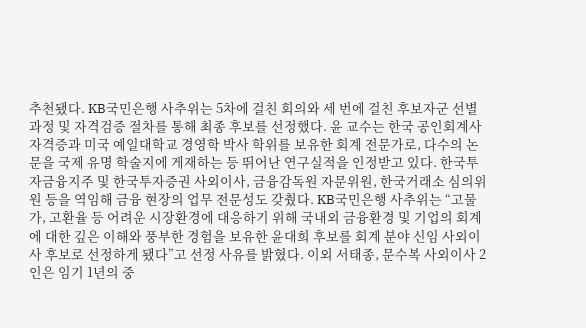추천됐다. KB국민은행 사추위는 5차에 걸친 회의와 세 번에 걸친 후보자군 선별과정 및 자격검증 절차를 통해 최종 후보를 선정했다. 윤 교수는 한국 공인회계사 자격증과 미국 예일대학교 경영학 박사 학위를 보유한 회계 전문가로, 다수의 논문을 국제 유명 학술지에 게재하는 등 뛰어난 연구실적을 인정받고 있다. 한국투자금융지주 및 한국투자증권 사외이사, 금융감독원 자문위원, 한국거래소 심의위원 등을 역임해 금융 현장의 업무 전문성도 갖췄다. KB국민은행 사추위는 “고물가, 고환율 등 어려운 시장환경에 대응하기 위해 국내외 금융환경 및 기업의 회계에 대한 깊은 이해와 풍부한 경험을 보유한 윤대희 후보를 회계 분야 신임 사외이사 후보로 선정하게 됐다”고 선정 사유를 밝혔다. 이외 서태종, 문수복 사외이사 2인은 임기 1년의 중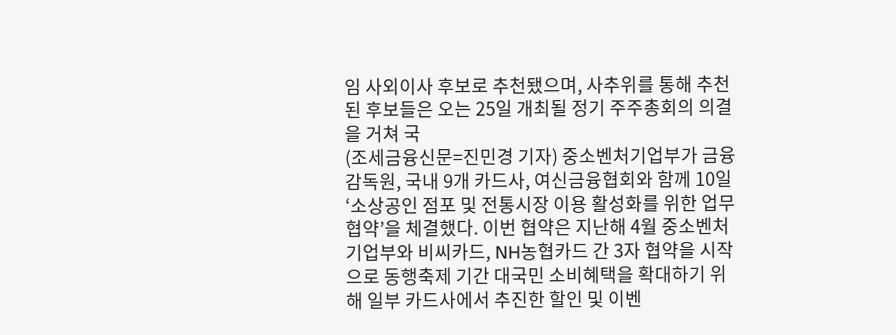임 사외이사 후보로 추천됐으며, 사추위를 통해 추천된 후보들은 오는 25일 개최될 정기 주주총회의 의결을 거쳐 국
(조세금융신문=진민경 기자) 중소벤처기업부가 금융감독원, 국내 9개 카드사, 여신금융협회와 함께 10일 ‘소상공인 점포 및 전통시장 이용 활성화를 위한 업무 협약’을 체결했다. 이번 협약은 지난해 4월 중소벤처기업부와 비씨카드, NH농협카드 간 3자 협약을 시작으로 동행축제 기간 대국민 소비혜택을 확대하기 위해 일부 카드사에서 추진한 할인 및 이벤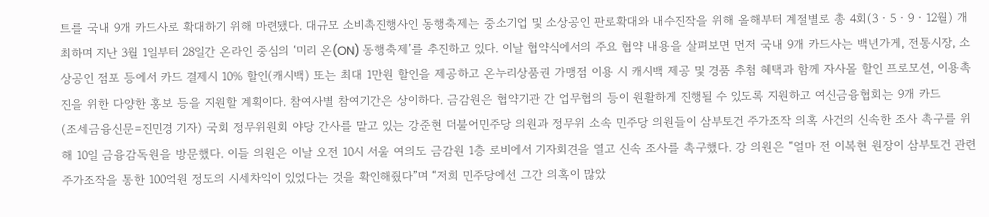트를 국내 9개 카드사로 확대하기 위해 마련됐다. 대규모 소비촉진행사인 동행축제는 중소기업 및 소상공인 판로확대와 내수진작을 위해 올해부터 계절별로 총 4회(3‧5‧9‧12월) 개최하며 지난 3월 1일부터 28일간 온라인 중심의 ‘미리 온(ON) 동행축제’를 추진하고 있다. 이날 협약식에서의 주요 협약 내용을 살펴보면 먼저 국내 9개 카드사는 백년가게, 전통시장, 소상공인 점포 등에서 카드 결제시 10% 할인(캐시백) 또는 최대 1만원 할인을 제공하고 온누리상품권 가맹점 이용 시 캐시백 제공 및 경품 추첨 혜택과 함께 자사몰 할인 프로모션, 이용촉진을 위한 다양한 홍보 등을 지원할 계획이다. 참여사별 참여기간은 상이하다. 금감원은 협약기관 간 업무협의 등이 원활하게 진행될 수 있도록 지원하고 여신금융협회는 9개 카드
(조세금융신문=진민경 기자) 국회 정무위원회 야당 간사를 맡고 있는 강준현 더불어민주당 의원과 정무위 소속 민주당 의원들이 삼부토건 주가조작 의혹 사건의 신속한 조사 촉구를 위해 10일 금융감독원을 방문했다. 이들 의원은 이날 오전 10시 서울 여의도 금감원 1층 로비에서 기자회견을 열고 신속 조사를 촉구했다. 강 의원은 “얼마 전 이복현 원장이 삼부토건 관련 주가조작을 통한 100억원 정도의 시세차익이 있었다는 것을 확인해줬다”며 “저희 민주당에선 그간 의혹이 많았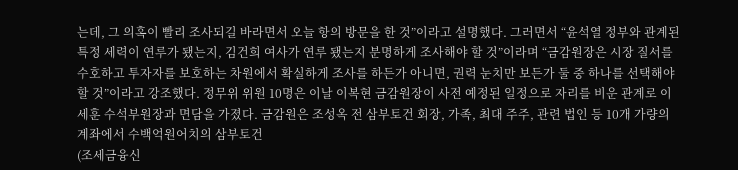는데, 그 의혹이 빨리 조사되길 바라면서 오늘 항의 방문을 한 것”이라고 설명했다. 그러면서 “윤석열 정부와 관계된 특정 세력이 연루가 됐는지, 김건희 여사가 연루 됐는지 분명하게 조사해야 할 것”이라며 “금감원장은 시장 질서를 수호하고 투자자를 보호하는 차원에서 확실하게 조사를 하든가 아니면, 권력 눈치만 보든가 둘 중 하나를 선택해야 할 것”이라고 강조했다. 정무위 위원 10명은 이날 이복현 금감원장이 사전 예정된 일정으로 자리를 비운 관계로 이세훈 수석부원장과 면담을 가졌다. 금감원은 조성옥 전 삼부토건 회장, 가족, 최대 주주, 관련 법인 등 10개 가량의 계좌에서 수백억원어치의 삼부토건
(조세금융신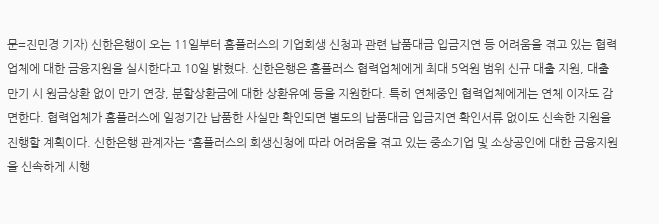문=진민경 기자) 신한은행이 오는 11일부터 홈플러스의 기업회생 신청과 관련 납품대금 입금지연 등 어려움을 겪고 있는 협력업체에 대한 금융지원을 실시한다고 10일 밝혔다. 신한은행은 홈플러스 협력업체에게 최대 5억원 범위 신규 대출 지원, 대출만기 시 원금상환 없이 만기 연장, 분할상환금에 대한 상환유예 등을 지원한다. 특히 연체중인 협력업체에게는 연체 이자도 감면한다. 협력업체가 홈플러스에 일정기간 납품한 사실만 확인되면 별도의 납품대금 입금지연 확인서류 없이도 신속한 지원을 진행할 계획이다. 신한은행 관계자는 “홈플러스의 회생신청에 따라 어려움을 겪고 있는 중소기업 및 소상공인에 대한 금융지원을 신속하게 시행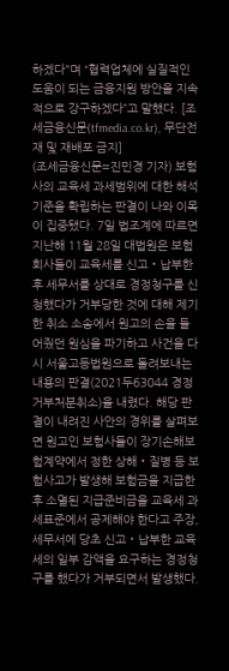하겠다"며 “협력업체에 실질적인 도움이 되는 금융지원 방안을 지속적으로 강구하겠다”고 말했다. [조세금융신문(tfmedia.co.kr), 무단전재 및 재배포 금지]
(조세금융신문=진민경 기자) 보험사의 교육세 과세범위에 대한 해석 기준을 확립하는 판결이 나와 이목이 집중됐다. 7일 법조계에 따르면 지난해 11월 28일 대법원은 보험회사들이 교육세를 신고‧납부한 후 세무서를 상대로 경정청구를 신청했다가 거부당한 것에 대해 제기한 취소 소송에서 원고의 손을 들어줬던 원심을 파기하고 사건을 다시 서울고등법원으로 돌려보내는 내용의 판결(2021두63044 경정거부처분취소)을 내렸다. 해당 판결이 내려진 사안의 경위를 살펴보면 원고인 보험사들이 장기손해보험계약에서 정한 상해‧질병 등 보험사고가 발생해 보험금을 지급한 후 소멸된 지급준비금을 교육세 과세표준에서 공제해야 한다고 주장, 세무서에 당초 신고‧납부한 교육세의 일부 감액을 요구하는 경정청구를 했다가 거부되면서 발생했다.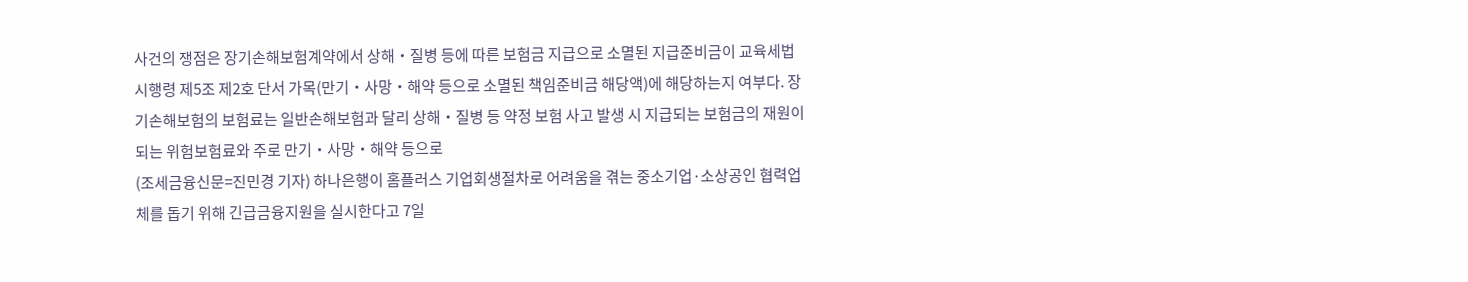사건의 쟁점은 장기손해보험계약에서 상해‧질병 등에 따른 보험금 지급으로 소멸된 지급준비금이 교육세법 시행령 제5조 제2호 단서 가목(만기‧사망‧해약 등으로 소멸된 책임준비금 해당액)에 해당하는지 여부다. 장기손해보험의 보험료는 일반손해보험과 달리 상해‧질병 등 약정 보험 사고 발생 시 지급되는 보험금의 재원이 되는 위험보험료와 주로 만기‧사망‧해약 등으로
(조세금융신문=진민경 기자) 하나은행이 홈플러스 기업회생절차로 어려움을 겪는 중소기업·소상공인 협력업체를 돕기 위해 긴급금융지원을 실시한다고 7일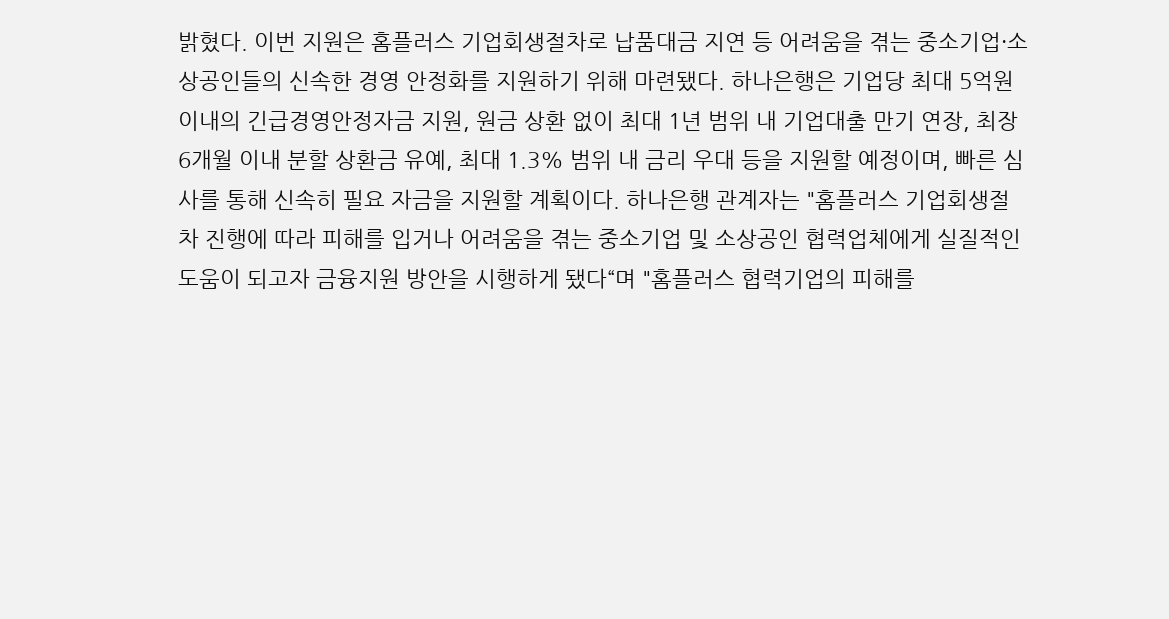밝혔다. 이번 지원은 홈플러스 기업회생절차로 납품대금 지연 등 어려움을 겪는 중소기업·소상공인들의 신속한 경영 안정화를 지원하기 위해 마련됐다. 하나은행은 기업당 최대 5억원 이내의 긴급경영안정자금 지원, 원금 상환 없이 최대 1년 범위 내 기업대출 만기 연장, 최장 6개월 이내 분할 상환금 유예, 최대 1.3% 범위 내 금리 우대 등을 지원할 예정이며, 빠른 심사를 통해 신속히 필요 자금을 지원할 계획이다. 하나은행 관계자는 "홈플러스 기업회생절차 진행에 따라 피해를 입거나 어려움을 겪는 중소기업 및 소상공인 협력업체에게 실질적인 도움이 되고자 금융지원 방안을 시행하게 됐다“며 "홈플러스 협력기업의 피해를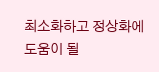최소화하고 정상화에 도움이 될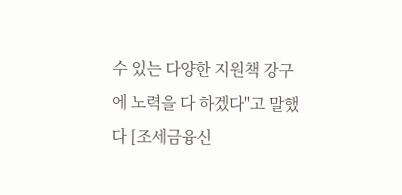수 있는 다양한 지원책 강구에 노력을 다 하겠다"고 말했다 [조세금융신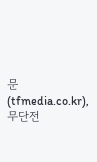문(tfmedia.co.kr), 무단전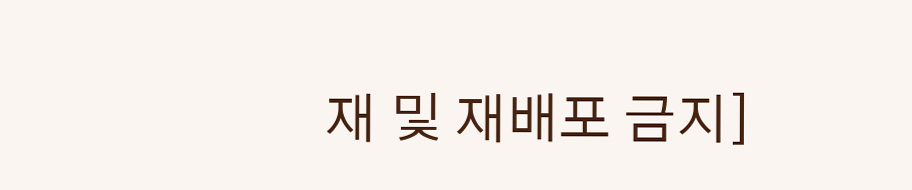재 및 재배포 금지]